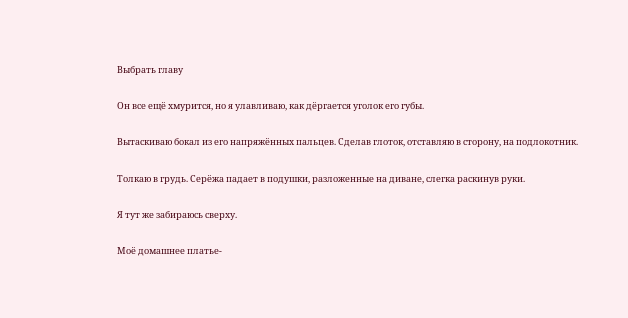Выбрать главу

Он все ещё хмурится, но я улавливаю, как дёргается уголок его губы.

Вытаскиваю бокал из его напряжённых пальцев. Сделав глоток, отставляю в сторону, на подлокотник.

Толкаю в грудь. Серёжа падает в подушки, разложенные на диване, слегка раскинув руки.

Я тут же забираюсь сверху.

Моё домашнее платье-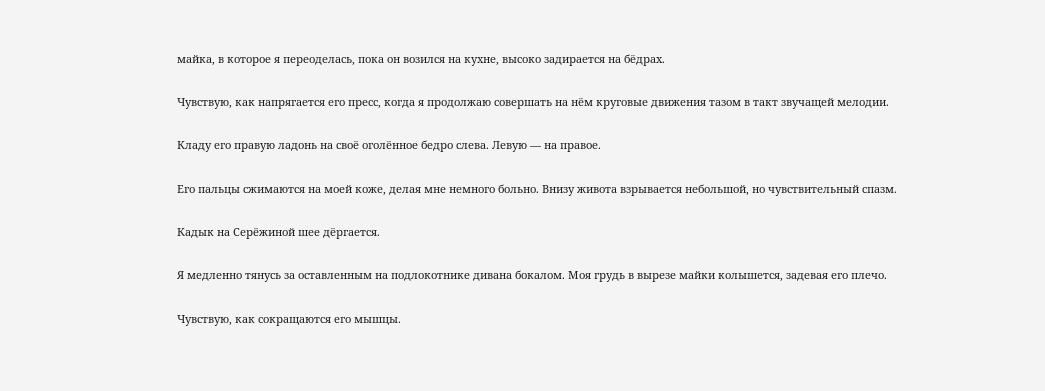майка, в которое я переоделась, пока он возился на кухне, высоко задирается на бёдрах.

Чувствую, как напрягается его пресс, когда я продолжаю совершать на нём круговые движения тазом в такт звучащей мелодии.

Кладу его правую ладонь на своё оголённое бедро слева. Левую — на правое.

Его пальцы сжимаются на моей коже, делая мне немного больно. Внизу живота взрывается небольшой, но чувствительный спазм.

Кадык на Серёжиной шее дёргается.

Я медленно тянусь за оставленным на подлокотнике дивана бокалом. Моя грудь в вырезе майки колышется, задевая его плечо.

Чувствую, как сокращаются его мышцы.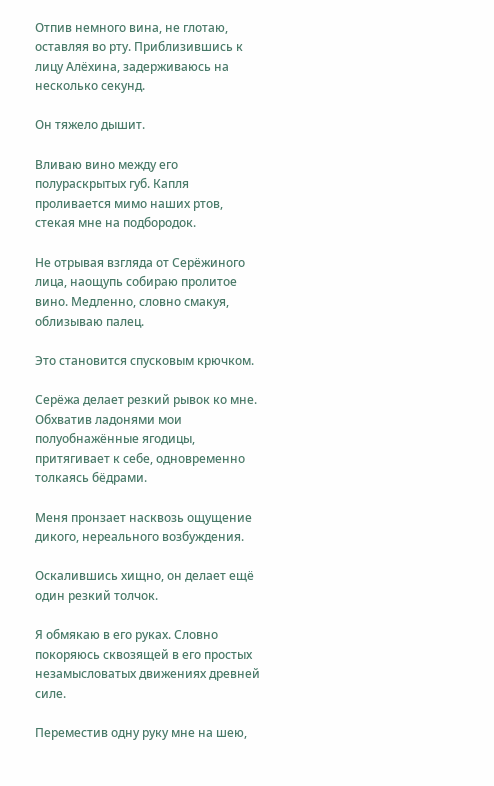Отпив немного вина, не глотаю, оставляя во рту. Приблизившись к лицу Алёхина, задерживаюсь на несколько секунд.

Он тяжело дышит.

Вливаю вино между его полураскрытых губ. Капля проливается мимо наших ртов, стекая мне на подбородок.

Не отрывая взгляда от Серёжиного лица, наощупь собираю пролитое вино. Медленно, словно смакуя, облизываю палец.

Это становится спусковым крючком.

Серёжа делает резкий рывок ко мне. Обхватив ладонями мои полуобнажённые ягодицы, притягивает к себе, одновременно толкаясь бёдрами.

Меня пронзает насквозь ощущение дикого, нереального возбуждения.

Оскалившись хищно, он делает ещё один резкий толчок.

Я обмякаю в его руках. Словно покоряюсь сквозящей в его простых незамысловатых движениях древней силе.

Переместив одну руку мне на шею,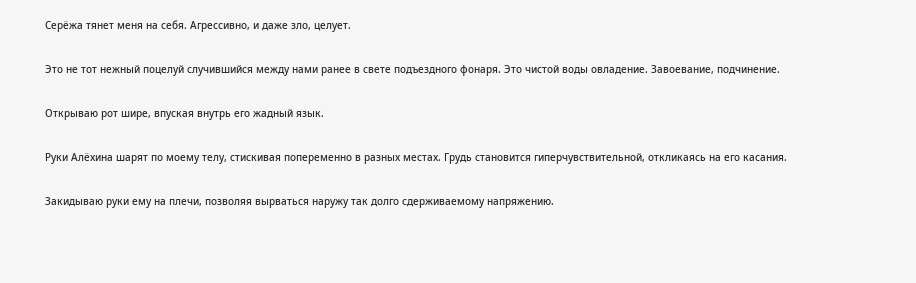Серёжа тянет меня на себя. Агрессивно, и даже зло, целует.

Это не тот нежный поцелуй случившийся между нами ранее в свете подъездного фонаря. Это чистой воды овладение. Завоевание, подчинение.

Открываю рот шире, впуская внутрь его жадный язык.

Руки Алёхина шарят по моему телу, стискивая попеременно в разных местах. Грудь становится гиперчувствительной, откликаясь на его касания.

Закидываю руки ему на плечи, позволяя вырваться наружу так долго сдерживаемому напряжению.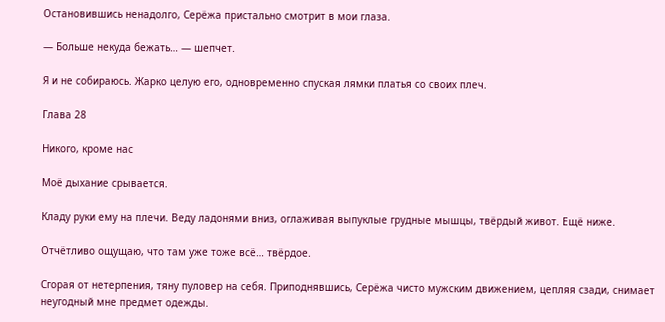Остановившись ненадолго, Серёжа пристально смотрит в мои глаза.

— Больше некуда бежать… — шепчет.

Я и не собираюсь. Жарко целую его, одновременно спуская лямки платья со своих плеч.

Глава 28

Никого, кроме нас

Моё дыхание срывается.

Кладу руки ему на плечи. Веду ладонями вниз, оглаживая выпуклые грудные мышцы, твёрдый живот. Ещё ниже.

Отчётливо ощущаю, что там уже тоже всё… твёрдое.

Сгорая от нетерпения, тяну пуловер на себя. Приподнявшись, Серёжа чисто мужским движением, цепляя сзади, снимает неугодный мне предмет одежды.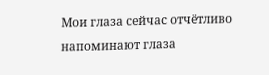Мои глаза сейчас отчётливо напоминают глаза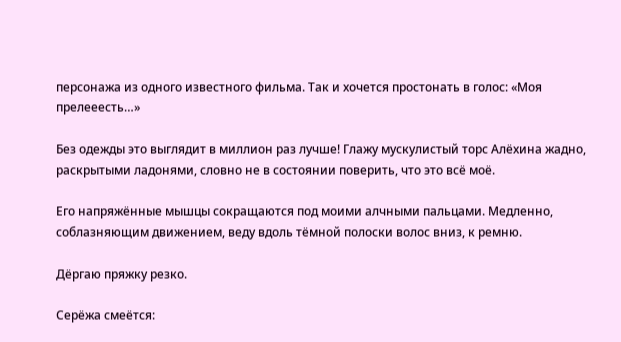персонажа из одного известного фильма. Так и хочется простонать в голос: «Моя прелееесть…»

Без одежды это выглядит в миллион раз лучше! Глажу мускулистый торс Алёхина жадно, раскрытыми ладонями, словно не в состоянии поверить, что это всё моё.

Его напряжённые мышцы сокращаются под моими алчными пальцами. Медленно, соблазняющим движением, веду вдоль тёмной полоски волос вниз, к ремню.

Дёргаю пряжку резко.

Серёжа смеётся: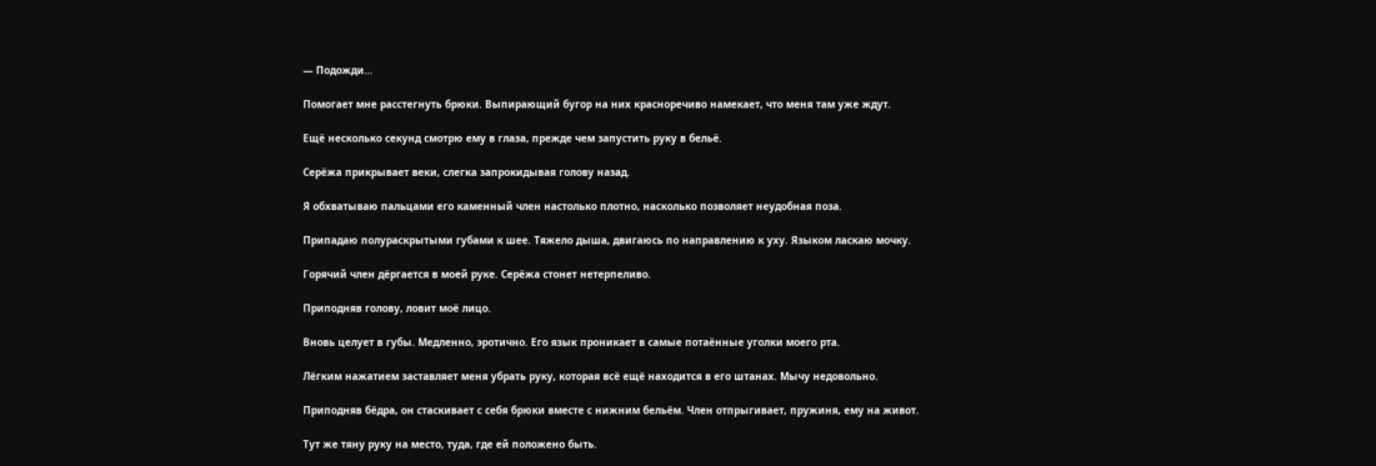— Подожди…

Помогает мне расстегнуть брюки. Выпирающий бугор на них красноречиво намекает, что меня там уже ждут.

Ещё несколько секунд смотрю ему в глаза, прежде чем запустить руку в бельё.

Серёжа прикрывает веки, слегка запрокидывая голову назад.

Я обхватываю пальцами его каменный член настолько плотно, насколько позволяет неудобная поза.

Припадаю полураскрытыми губами к шее. Тяжело дыша, двигаюсь по направлению к уху. Языком ласкаю мочку.

Горячий член дёргается в моей руке. Серёжа стонет нетерпеливо.

Приподняв голову, ловит моё лицо.

Вновь целует в губы. Медленно, эротично. Его язык проникает в самые потаённые уголки моего рта.

Лёгким нажатием заставляет меня убрать руку, которая всё ещё находится в его штанах. Мычу недовольно.

Приподняв бёдра, он стаскивает с себя брюки вместе с нижним бельём. Член отпрыгивает, пружиня, ему на живот.

Тут же тяну руку на место, туда, где ей положено быть.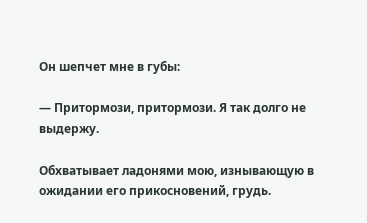Он шепчет мне в губы:

— Притормози, притормози. Я так долго не выдержу.

Обхватывает ладонями мою, изнывающую в ожидании его прикосновений, грудь.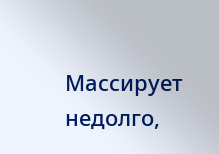Массирует недолго,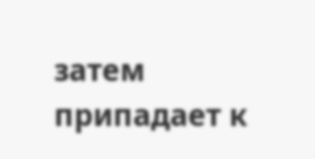затем припадает к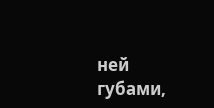ней губами,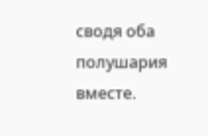сводя оба полушария вместе.